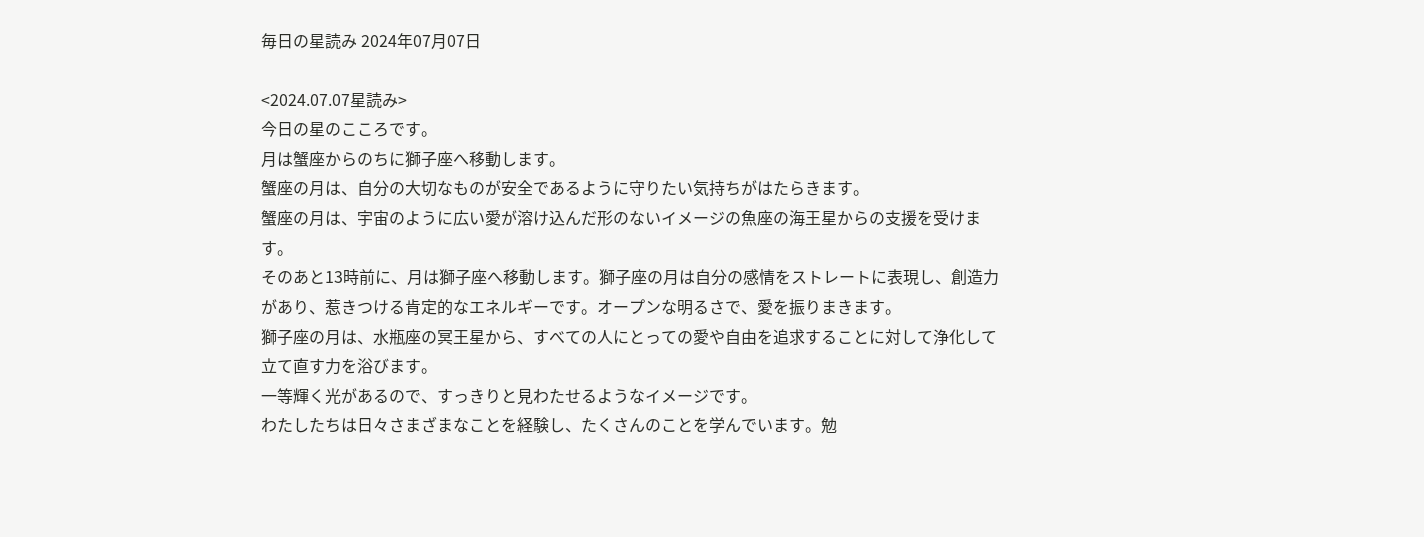毎日の星読み 2024年07月07日

<2024.07.07星読み>
今日の星のこころです。
月は蟹座からのちに獅子座へ移動します。
蟹座の月は、自分の大切なものが安全であるように守りたい気持ちがはたらきます。
蟹座の月は、宇宙のように広い愛が溶け込んだ形のないイメージの魚座の海王星からの支援を受けます。
そのあと13時前に、月は獅子座へ移動します。獅子座の月は自分の感情をストレートに表現し、創造力があり、惹きつける肯定的なエネルギーです。オープンな明るさで、愛を振りまきます。
獅子座の月は、水瓶座の冥王星から、すべての人にとっての愛や自由を追求することに対して浄化して立て直す力を浴びます。
一等輝く光があるので、すっきりと見わたせるようなイメージです。
わたしたちは日々さまざまなことを経験し、たくさんのことを学んでいます。勉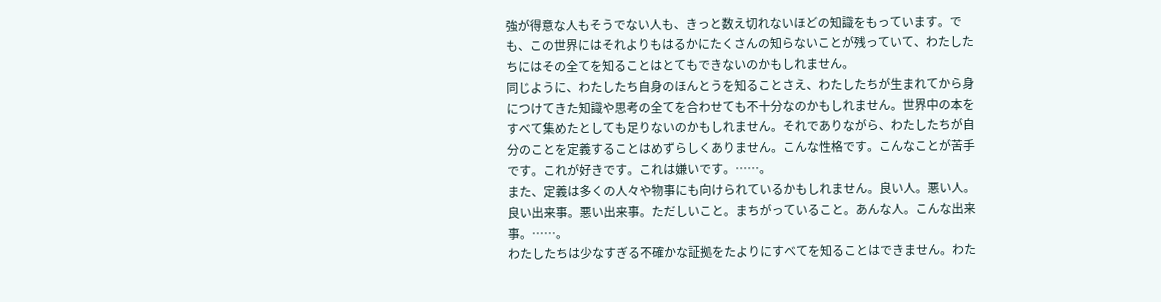強が得意な人もそうでない人も、きっと数え切れないほどの知識をもっています。でも、この世界にはそれよりもはるかにたくさんの知らないことが残っていて、わたしたちにはその全てを知ることはとてもできないのかもしれません。
同じように、わたしたち自身のほんとうを知ることさえ、わたしたちが生まれてから身につけてきた知識や思考の全てを合わせても不十分なのかもしれません。世界中の本をすべて集めたとしても足りないのかもしれません。それでありながら、わたしたちが自分のことを定義することはめずらしくありません。こんな性格です。こんなことが苦手です。これが好きです。これは嫌いです。……。
また、定義は多くの人々や物事にも向けられているかもしれません。良い人。悪い人。良い出来事。悪い出来事。ただしいこと。まちがっていること。あんな人。こんな出来事。……。
わたしたちは少なすぎる不確かな証拠をたよりにすべてを知ることはできません。わた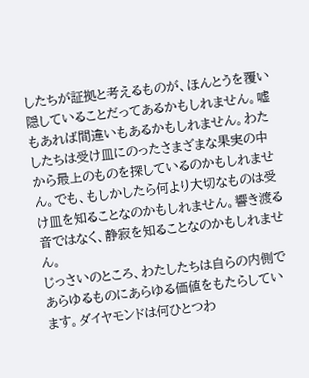したちが証拠と考えるものが、ほんとうを覆い隠していることだってあるかもしれません。嘘もあれば間違いもあるかもしれません。わたしたちは受け皿にのったさまざまな果実の中から最上のものを探しているのかもしれません。でも、もしかしたら何より大切なものは受け皿を知ることなのかもしれません。響き渡る音ではなく、静寂を知ることなのかもしれません。
じっさいのところ、わたしたちは自らの内側であらゆるものにあらゆる価値をもたらしています。ダイヤモンドは何ひとつわ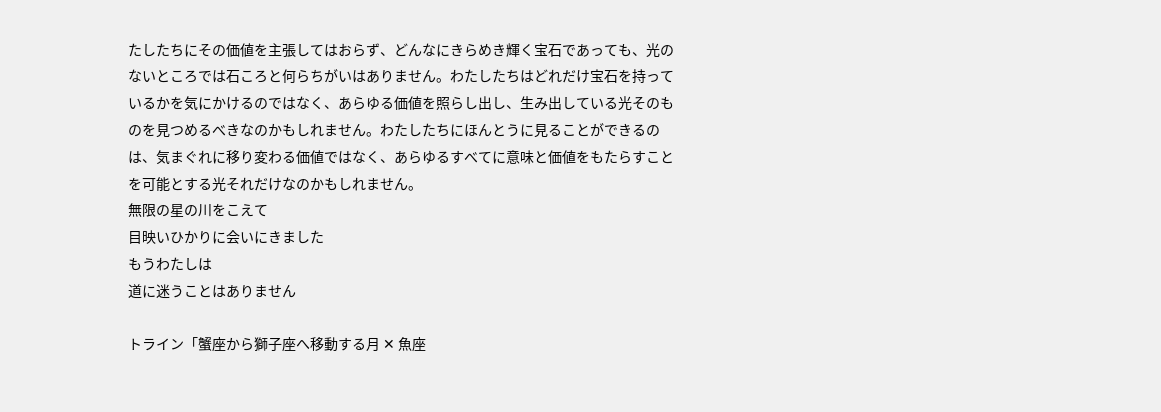たしたちにその価値を主張してはおらず、どんなにきらめき輝く宝石であっても、光のないところでは石ころと何らちがいはありません。わたしたちはどれだけ宝石を持っているかを気にかけるのではなく、あらゆる価値を照らし出し、生み出している光そのものを見つめるべきなのかもしれません。わたしたちにほんとうに見ることができるのは、気まぐれに移り変わる価値ではなく、あらゆるすべてに意味と価値をもたらすことを可能とする光それだけなのかもしれません。
無限の星の川をこえて
目映いひかりに会いにきました
もうわたしは
道に迷うことはありません

トライン「蟹座から獅子座へ移動する月 ✕ 魚座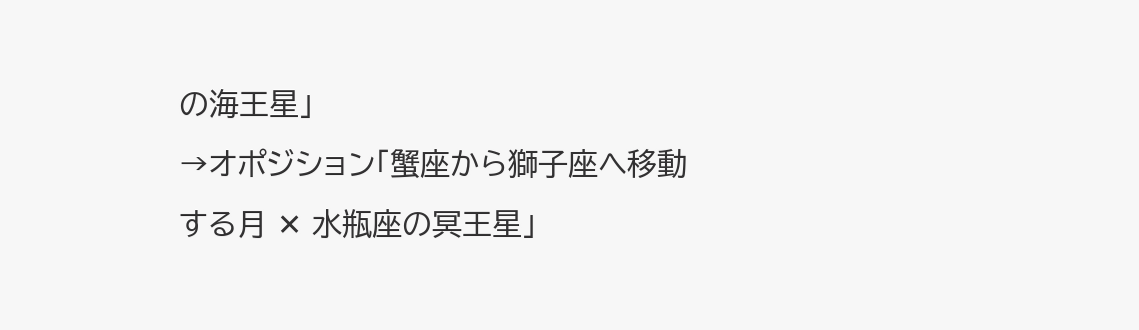の海王星」
→オポジション「蟹座から獅子座へ移動する月 ✕ 水瓶座の冥王星」